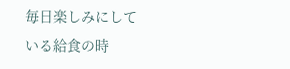毎日楽しみにしている給食の時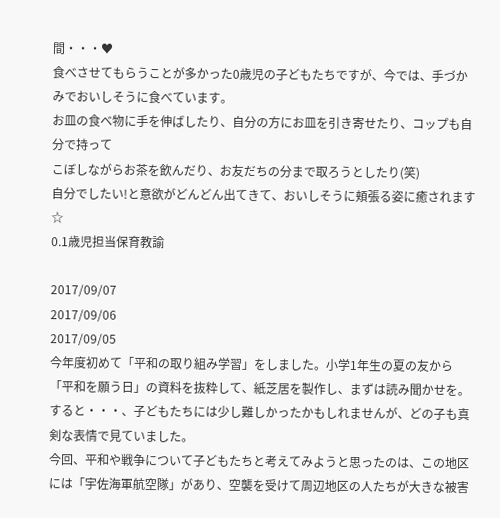間・・・♥
食べさせてもらうことが多かった0歳児の子どもたちですが、今では、手づかみでおいしそうに食べています。
お皿の食べ物に手を伸ばしたり、自分の方にお皿を引き寄せたり、コップも自分で持って
こぼしながらお茶を飲んだり、お友だちの分まで取ろうとしたり(笑)
自分でしたい!と意欲がどんどん出てきて、おいしそうに頬張る姿に癒されます☆
0.1歳児担当保育教諭

2017/09/07
2017/09/06
2017/09/05
今年度初めて「平和の取り組み学習」をしました。小学1年生の夏の友から「平和を願う日」の資料を抜粋して、紙芝居を製作し、まずは読み聞かせを。
すると・・・、子どもたちには少し難しかったかもしれませんが、どの子も真剣な表情で見ていました。
今回、平和や戦争について子どもたちと考えてみようと思ったのは、この地区には「宇佐海軍航空隊」があり、空襲を受けて周辺地区の人たちが大きな被害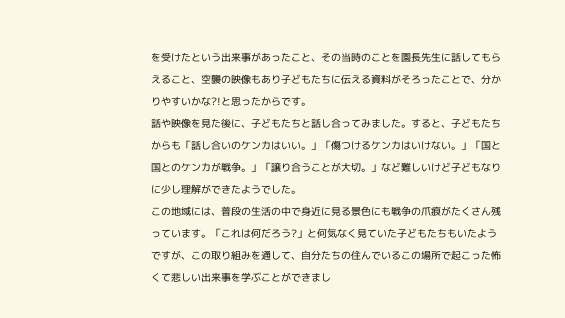を受けたという出来事があったこと、その当時のことを園長先生に話してもらえること、空襲の映像もあり子どもたちに伝える資料がそろったことで、分かりやすいかな?!と思ったからです。
話や映像を見た後に、子どもたちと話し合ってみました。すると、子どもたちからも「話し合いのケンカはいい。」「傷つけるケンカはいけない。」「国と国とのケンカが戦争。」「譲り合うことが大切。」など難しいけど子どもなりに少し理解ができたようでした。
この地域には、普段の生活の中で身近に見る景色にも戦争の爪痕がたくさん残っています。「これは何だろう?」と何気なく見ていた子どもたちもいたようですが、この取り組みを通して、自分たちの住んでいるこの場所で起こった怖くて悲しい出来事を学ぶことができまし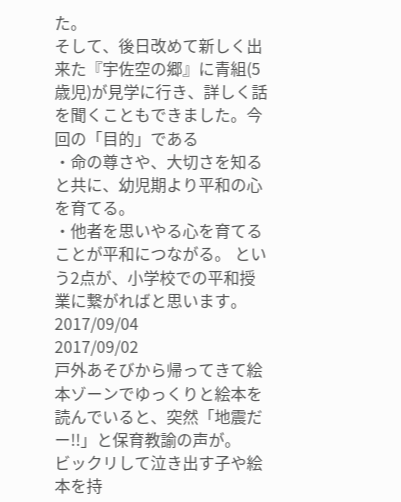た。
そして、後日改めて新しく出来た『宇佐空の郷』に青組(5歳児)が見学に行き、詳しく話を聞くこともできました。今回の「目的」である
・命の尊さや、大切さを知ると共に、幼児期より平和の心を育てる。
・他者を思いやる心を育てることが平和につながる。 という2点が、小学校での平和授業に繋がればと思います。
2017/09/04
2017/09/02
戸外あそびから帰ってきて絵本ゾーンでゆっくりと絵本を読んでいると、突然「地震だー!!」と保育教諭の声が。
ビックリして泣き出す子や絵本を持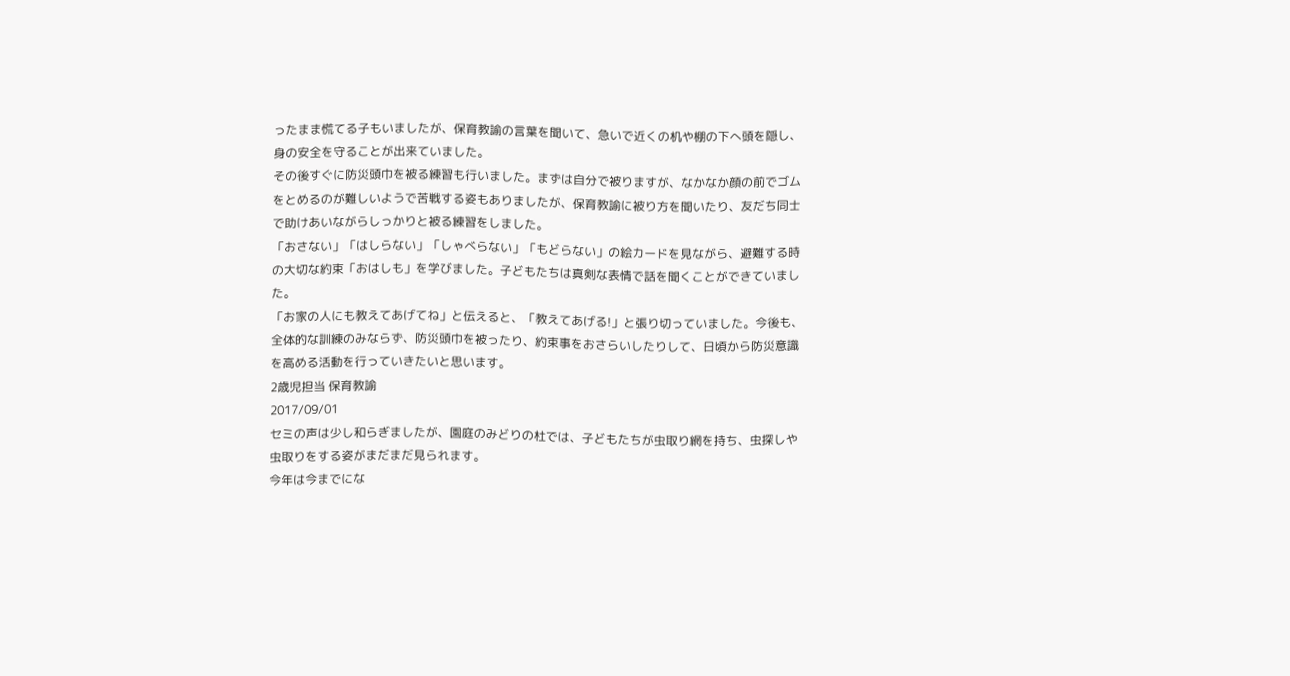ったまま慌てる子もいましたが、保育教諭の言葉を聞いて、急いで近くの机や棚の下へ頭を隠し、身の安全を守ることが出来ていました。
その後すぐに防災頭巾を被る練習も行いました。まずは自分で被りますが、なかなか顔の前でゴムをとめるのが難しいようで苦戦する姿もありましたが、保育教諭に被り方を聞いたり、友だち同士で助けあいながらしっかりと被る練習をしました。
「おさない」「はしらない」「しゃべらない」「もどらない」の絵カードを見ながら、避難する時の大切な約束「おはしも」を学びました。子どもたちは真剣な表情で話を聞くことができていました。
「お家の人にも教えてあげてね」と伝えると、「教えてあげる!」と張り切っていました。今後も、全体的な訓練のみならず、防災頭巾を被ったり、約束事をおさらいしたりして、日頃から防災意識を高める活動を行っていきたいと思います。
2歳児担当 保育教諭
2017/09/01
セミの声は少し和らぎましたが、園庭のみどりの杜では、子どもたちが虫取り網を持ち、虫探しや虫取りをする姿がまだまだ見られます。
今年は今までにな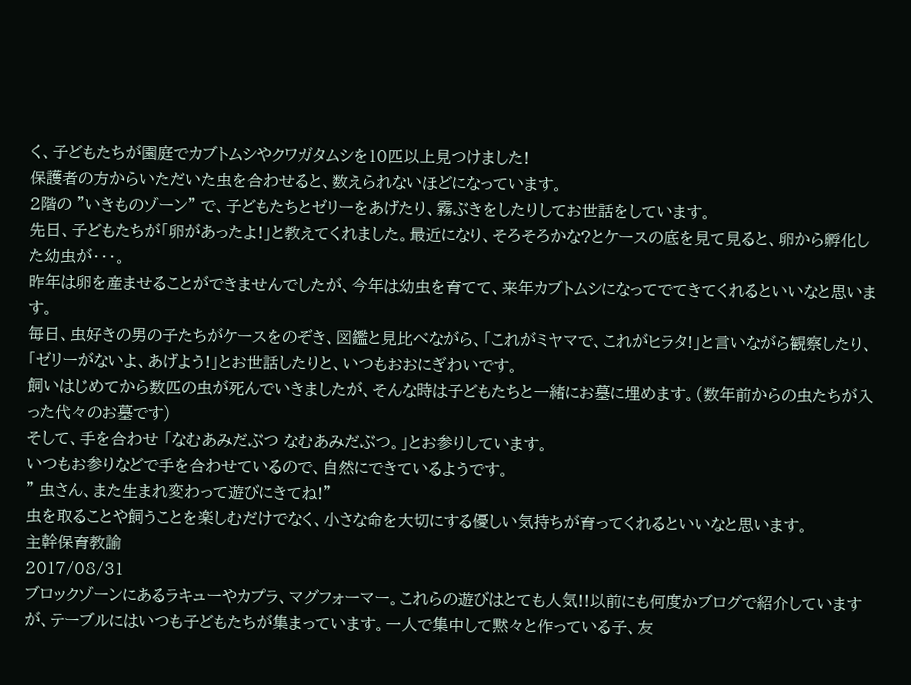く、子どもたちが園庭でカブトムシやクワガタムシを10匹以上見つけました!
保護者の方からいただいた虫を合わせると、数えられないほどになっています。
2階の ”いきものゾーン” で、子どもたちとゼリーをあげたり、霧ぶきをしたりしてお世話をしています。
先日、子どもたちが「卵があったよ!」と教えてくれました。最近になり、そろそろかな?とケースの底を見て見ると、卵から孵化した幼虫が・・・。
昨年は卵を産ませることができませんでしたが、今年は幼虫を育てて、来年カブトムシになってでてきてくれるといいなと思います。
毎日、虫好きの男の子たちがケースをのぞき、図鑑と見比べながら、「これがミヤマで、これがヒラタ!」と言いながら観察したり、「ゼリーがないよ、あげよう!」とお世話したりと、いつもおおにぎわいです。
飼いはじめてから数匹の虫が死んでいきましたが、そんな時は子どもたちと一緒にお墓に埋めます。(数年前からの虫たちが入った代々のお墓です)
そして、手を合わせ 「なむあみだぶつ なむあみだぶつ。」とお参りしています。
いつもお参りなどで手を合わせているので、自然にできているようです。
” 虫さん、また生まれ変わって遊びにきてね!”
虫を取ることや飼うことを楽しむだけでなく、小さな命を大切にする優しい気持ちが育ってくれるといいなと思います。
主幹保育教諭
2017/08/31
ブロックゾーンにあるラキューやカプラ、マグフォーマー。これらの遊びはとても人気!!以前にも何度かブログで紹介していますが、テーブルにはいつも子どもたちが集まっています。一人で集中して黙々と作っている子、友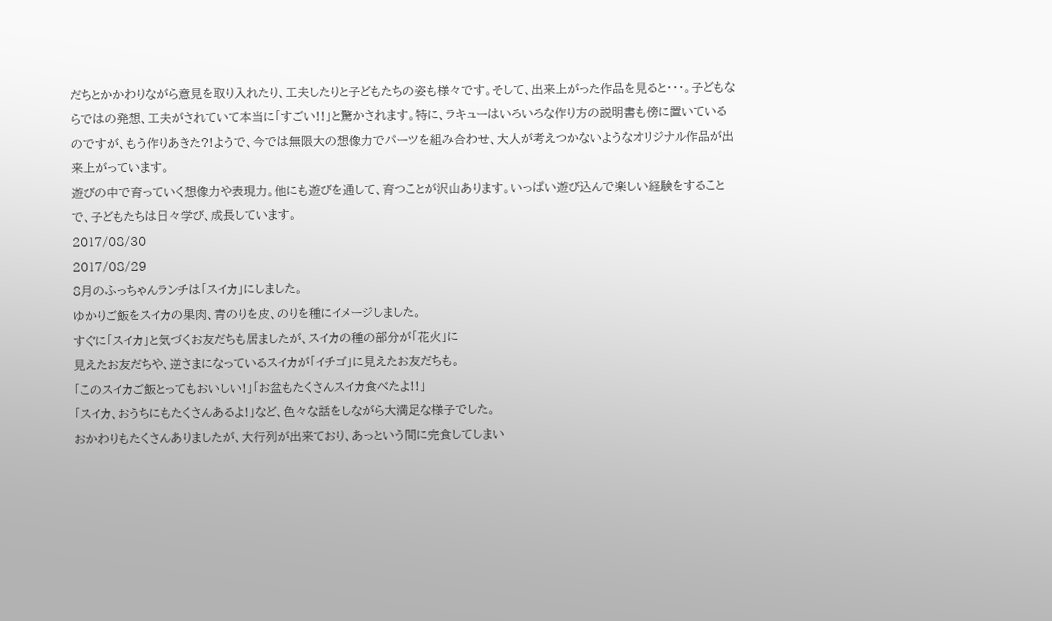だちとかかわりながら意見を取り入れたり、工夫したりと子どもたちの姿も様々です。そして、出来上がった作品を見ると・・・。子どもならではの発想、工夫がされていて本当に「すごい!!」と驚かされます。特に、ラキューはいろいろな作り方の説明書も傍に置いているのですが、もう作りあきた?!ようで、今では無限大の想像力でパーツを組み合わせ、大人が考えつかないようなオリジナル作品が出来上がっています。
遊びの中で育っていく想像力や表現力。他にも遊びを通して、育つことが沢山あります。いっぱい遊び込んで楽しい経験をすることで、子どもたちは日々学び、成長しています。
2017/08/30
2017/08/29
8月のふっちゃんランチは「スイカ」にしました。
ゆかりご飯をスイカの果肉、青のりを皮、のりを種にイメージしました。
すぐに「スイカ」と気づくお友だちも居ましたが、スイカの種の部分が「花火」に
見えたお友だちや、逆さまになっているスイカが「イチゴ」に見えたお友だちも。
「このスイカご飯とってもおいしい!」「お盆もたくさんスイカ食べたよ!!」
「スイカ、おうちにもたくさんあるよ!」など、色々な話をしながら大満足な様子でした。
おかわりもたくさんありましたが、大行列が出来ており、あっという間に完食してしまい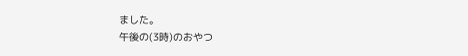ました。
午後の(3時)のおやつ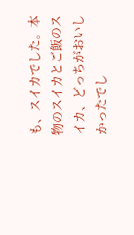も、スイカでした。本物のスイカとご飯のスイカ、どっちがおいしかったでし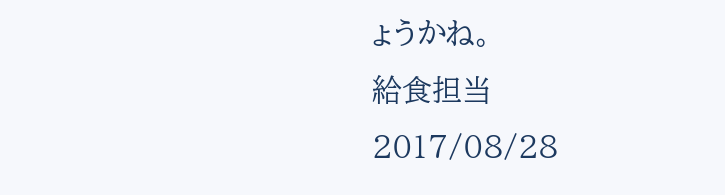ょうかね。
給食担当
2017/08/28